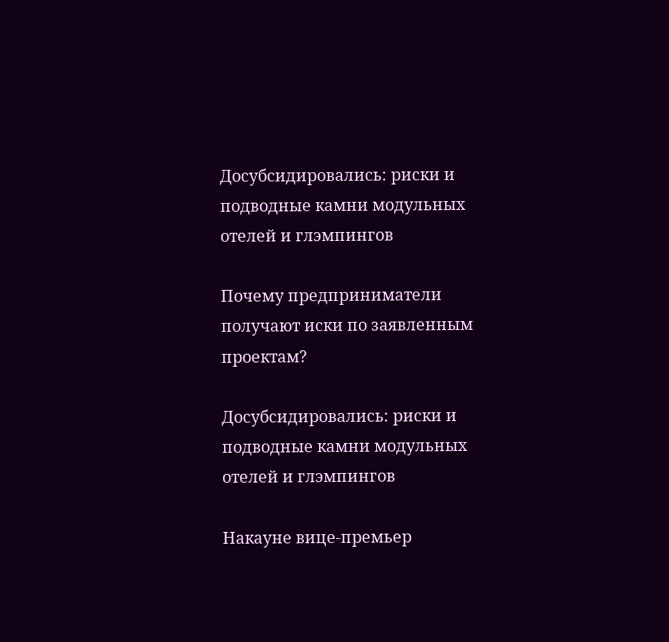Досубсидировались: риски и подводные камни модульных отелей и глэмпингов

Почему предприниматели получают иски по заявленным проектам?

Досубсидировались: риски и подводные камни модульных отелей и глэмпингов

Накауне вице-премьер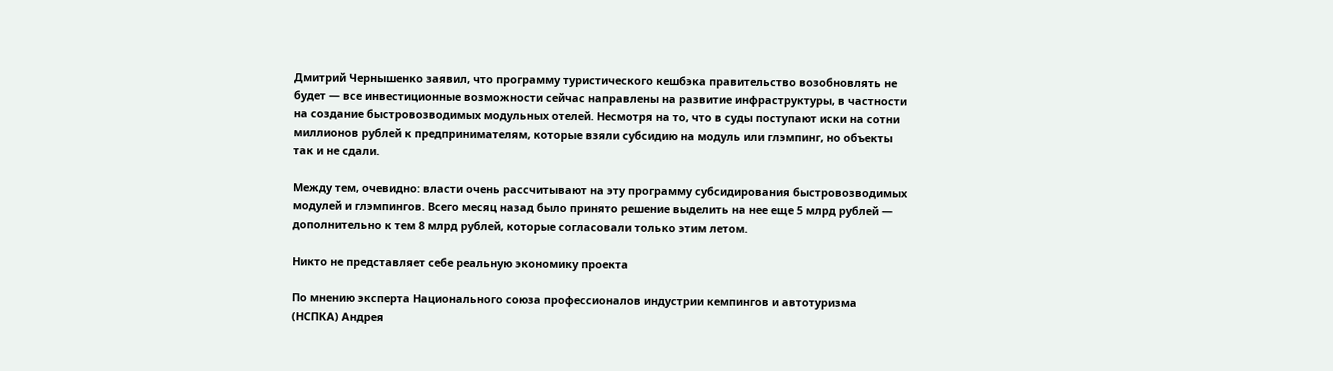Дмитрий Чернышенко заявил, что программу туристического кешбэка правительство возобновлять не будет — все инвестиционные возможности сейчас направлены на развитие инфраструктуры, в частности на создание быстровозводимых модульных отелей. Несмотря на то, что в суды поступают иски на сотни миллионов рублей к предпринимателям, которые взяли субсидию на модуль или глэмпинг, но объекты так и не сдали.

Между тем, очевидно: власти очень рассчитывают на эту программу субсидирования быстровозводимых модулей и глэмпингов. Всего месяц назад было принято решение выделить на нее еще 5 млрд рублей — дополнительно к тем 8 млрд рублей, которые согласовали только этим летом.

Никто не представляет себе реальную экономику проекта

По мнению эксперта Национального союза профессионалов индустрии кемпингов и автотуризма (НСПКА) Андрея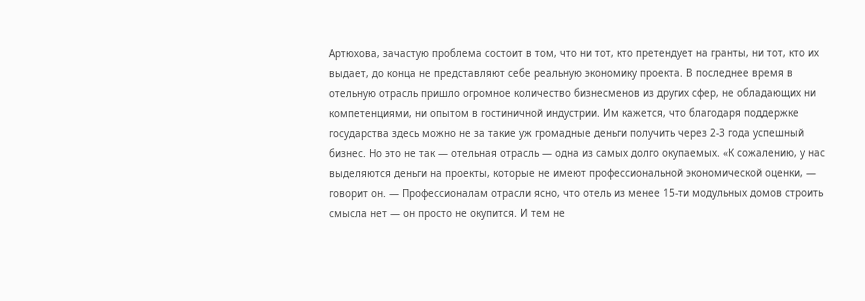Артюхова, зачастую проблема состоит в том, что ни тот, кто претендует на гранты, ни тот, кто их выдает, до конца не представляют себе реальную экономику проекта. В последнее время в отельную отрасль пришло огромное количество бизнесменов из других сфер, не обладающих ни компетенциями, ни опытом в гостиничной индустрии. Им кажется, что благодаря поддержке государства здесь можно не за такие уж громадные деньги получить через 2-3 года успешный бизнес. Но это не так — отельная отрасль — одна из самых долго окупаемых. «К сожалению, у нас выделяются деньги на проекты, которые не имеют профессиональной экономической оценки, — говорит он. — Профессионалам отрасли ясно, что отель из менее 15-ти модульных домов строить смысла нет — он просто не окупится. И тем не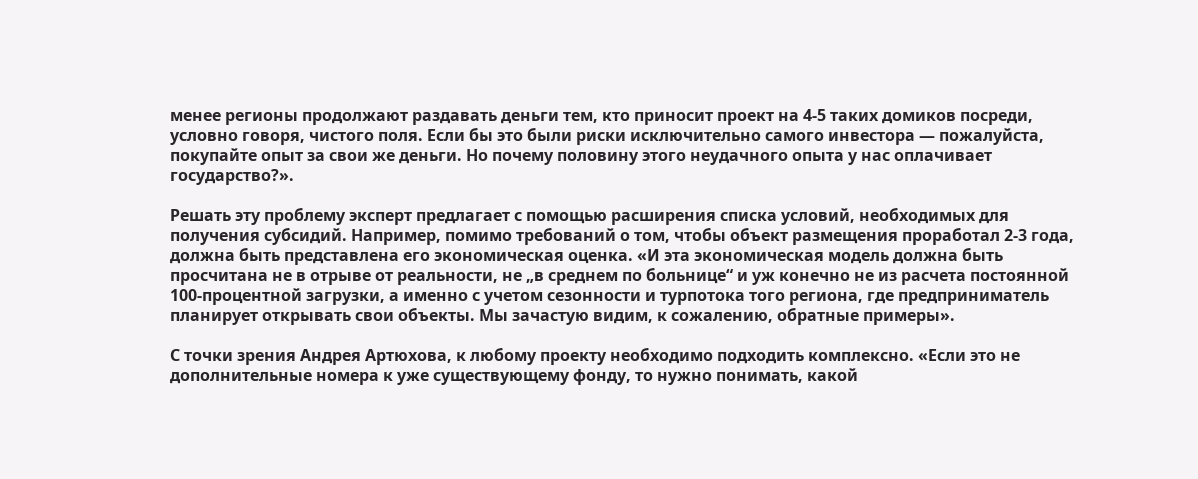менее регионы продолжают раздавать деньги тем, кто приносит проект на 4-5 таких домиков посреди, условно говоря, чистого поля. Если бы это были риски исключительно самого инвестора — пожалуйста, покупайте опыт за свои же деньги. Но почему половину этого неудачного опыта у нас оплачивает государство?».

Решать эту проблему эксперт предлагает с помощью расширения списка условий, необходимых для получения субсидий. Например, помимо требований о том, чтобы объект размещения проработал 2-3 года, должна быть представлена его экономическая оценка. «И эта экономическая модель должна быть просчитана не в отрыве от реальности, не „в среднем по больнице“ и уж конечно не из расчета постоянной 100-процентной загрузки, а именно с учетом сезонности и турпотока того региона, где предприниматель планирует открывать свои объекты. Мы зачастую видим, к сожалению, обратные примеры».

С точки зрения Андрея Артюхова, к любому проекту необходимо подходить комплексно. «Если это не дополнительные номера к уже существующему фонду, то нужно понимать, какой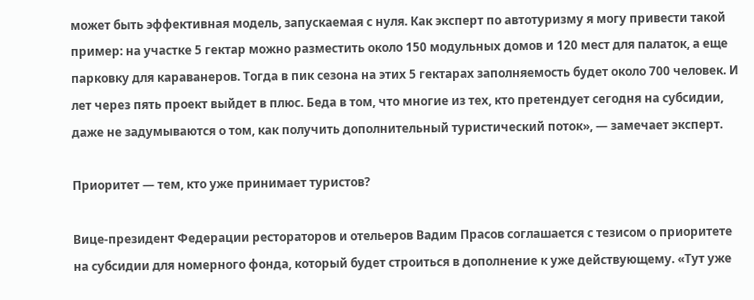может быть эффективная модель, запускаемая с нуля. Как эксперт по автотуризму я могу привести такой пример: на участке 5 гектар можно разместить около 150 модульных домов и 120 мест для палаток, а еще парковку для караванеров. Тогда в пик сезона на этих 5 гектарах заполняемость будет около 700 человек. И лет через пять проект выйдет в плюс. Беда в том, что многие из тех, кто претендует сегодня на субсидии, даже не задумываются о том, как получить дополнительный туристический поток», — замечает эксперт.

Приоритет — тем, кто уже принимает туристов?

Вице-президент Федерации рестораторов и отельеров Вадим Прасов соглашается с тезисом о приоритете на субсидии для номерного фонда, который будет строиться в дополнение к уже действующему. «Тут уже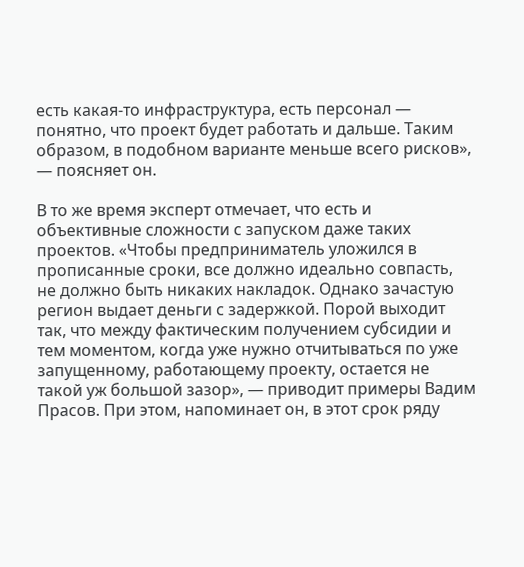есть какая-то инфраструктура, есть персонал — понятно, что проект будет работать и дальше. Таким образом, в подобном варианте меньше всего рисков», — поясняет он.

В то же время эксперт отмечает, что есть и объективные сложности с запуском даже таких проектов. «Чтобы предприниматель уложился в прописанные сроки, все должно идеально совпасть, не должно быть никаких накладок. Однако зачастую регион выдает деньги с задержкой. Порой выходит так, что между фактическим получением субсидии и тем моментом, когда уже нужно отчитываться по уже запущенному, работающему проекту, остается не такой уж большой зазор», — приводит примеры Вадим Прасов. При этом, напоминает он, в этот срок ряду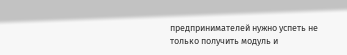предпринимателей нужно успеть не только получить модуль и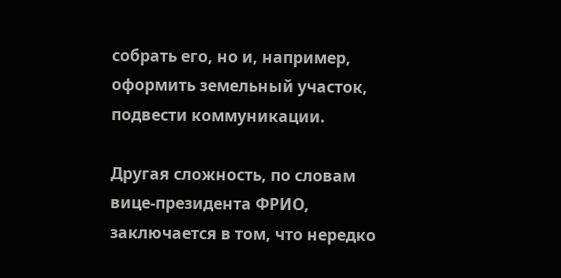собрать его, но и, например, оформить земельный участок, подвести коммуникации.

Другая сложность, по словам вице-президента ФРИО, заключается в том, что нередко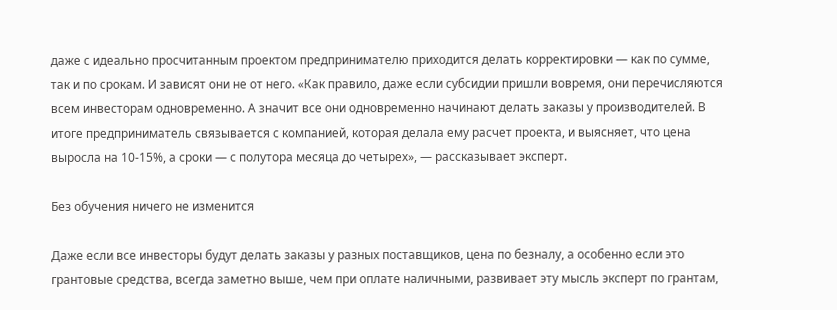даже с идеально просчитанным проектом предпринимателю приходится делать корректировки — как по сумме, так и по срокам. И зависят они не от него. «Как правило, даже если субсидии пришли вовремя, они перечисляются всем инвесторам одновременно. А значит все они одновременно начинают делать заказы у производителей. В итоге предприниматель связывается с компанией, которая делала ему расчет проекта, и выясняет, что цена выросла на 10-15%, а сроки — с полутора месяца до четырех», — рассказывает эксперт.

Без обучения ничего не изменится

Даже если все инвесторы будут делать заказы у разных поставщиков, цена по безналу, а особенно если это грантовые средства, всегда заметно выше, чем при оплате наличными, развивает эту мысль эксперт по грантам,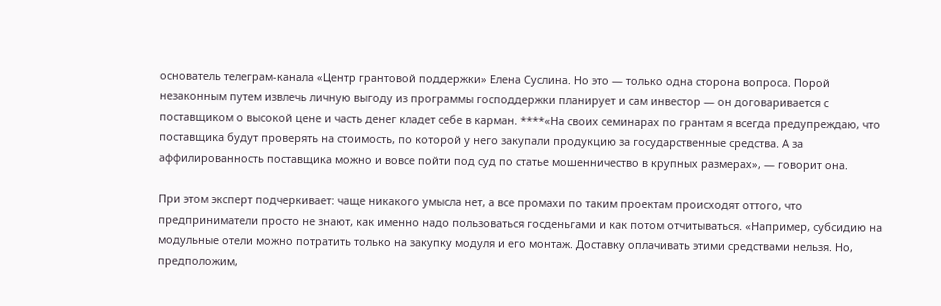основатель телеграм-канала «Центр грантовой поддержки» Елена Суслина. Но это — только одна сторона вопроса. Порой незаконным путем извлечь личную выгоду из программы господдержки планирует и сам инвестор — он договаривается с поставщиком о высокой цене и часть денег кладет себе в карман. ****«На своих семинарах по грантам я всегда предупреждаю, что поставщика будут проверять на стоимость, по которой у него закупали продукцию за государственные средства. А за аффилированность поставщика можно и вовсе пойти под суд по статье мошенничество в крупных размерах», — говорит она.

При этом эксперт подчеркивает: чаще никакого умысла нет, а все промахи по таким проектам происходят оттого, что предприниматели просто не знают, как именно надо пользоваться госденьгами и как потом отчитываться. «Например, субсидию на модульные отели можно потратить только на закупку модуля и его монтаж. Доставку оплачивать этими средствами нельзя. Но, предположим,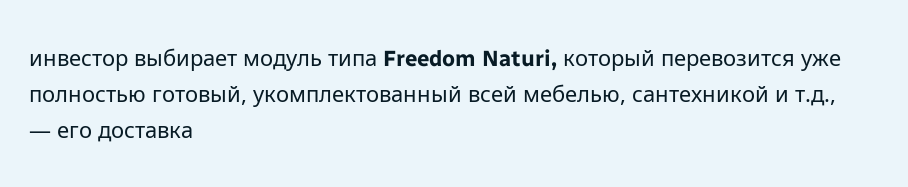инвестор выбирает модуль типа Freedom Naturi, который перевозится уже полностью готовый, укомплектованный всей мебелью, сантехникой и т.д., — его доставка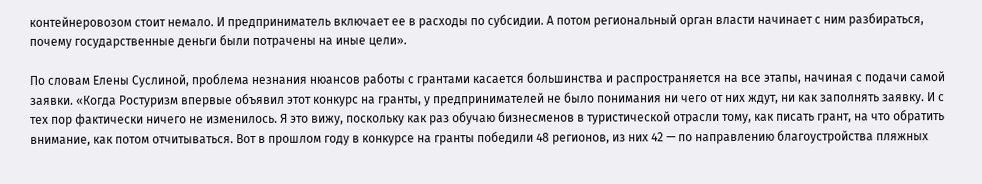контейнеровозом стоит немало. И предприниматель включает ее в расходы по субсидии. А потом региональный орган власти начинает с ним разбираться, почему государственные деньги были потрачены на иные цели».

По словам Елены Суслиной, проблема незнания нюансов работы с грантами касается большинства и распространяется на все этапы, начиная с подачи самой заявки. «Когда Ростуризм впервые объявил этот конкурс на гранты, у предпринимателей не было понимания ни чего от них ждут, ни как заполнять заявку. И с тех пор фактически ничего не изменилось. Я это вижу, поскольку как раз обучаю бизнесменов в туристической отрасли тому, как писать грант, на что обратить внимание, как потом отчитываться. Вот в прошлом году в конкурсе на гранты победили 48 регионов, из них 42 — по направлению благоустройства пляжных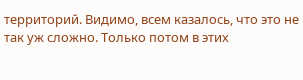территорий. Видимо, всем казалось, что это не так уж сложно. Только потом в этих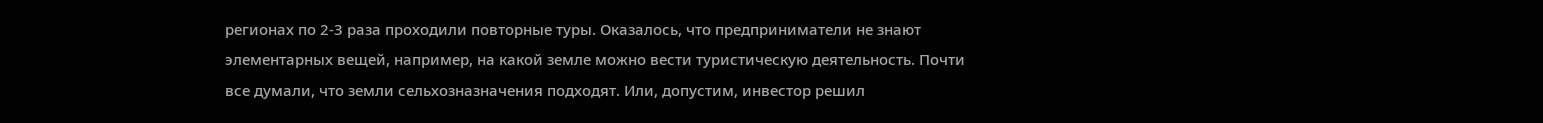регионах по 2-3 раза проходили повторные туры. Оказалось, что предприниматели не знают элементарных вещей, например, на какой земле можно вести туристическую деятельность. Почти все думали, что земли сельхозназначения подходят. Или, допустим, инвестор решил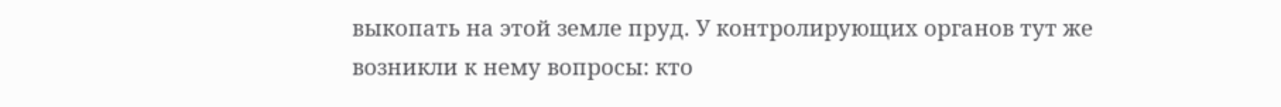выкопать на этой земле пруд. У контролирующих органов тут же возникли к нему вопросы: кто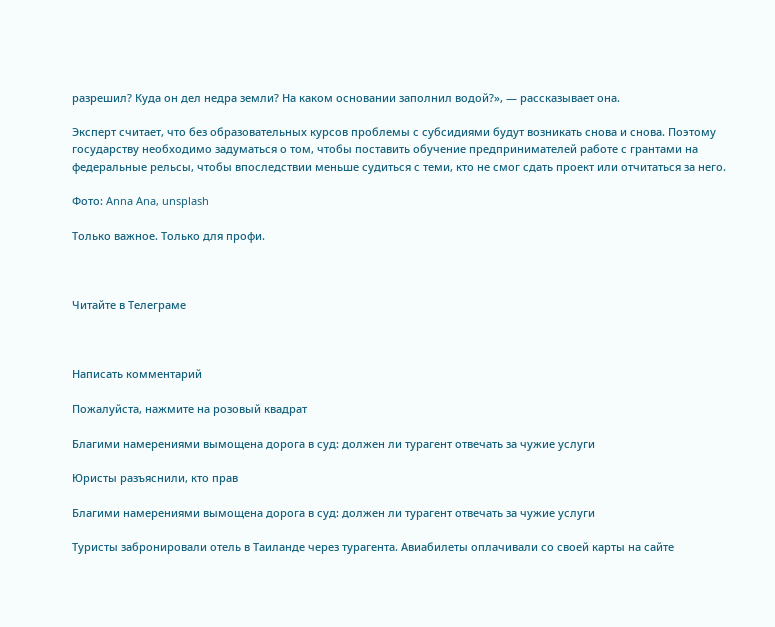разрешил? Куда он дел недра земли? На каком основании заполнил водой?», — рассказывает она.

Эксперт считает, что без образовательных курсов проблемы с субсидиями будут возникать снова и снова. Поэтому государству необходимо задуматься о том, чтобы поставить обучение предпринимателей работе с грантами на федеральные рельсы, чтобы впоследствии меньше судиться с теми, кто не смог сдать проект или отчитаться за него.

Фото: Anna Ana, unsplash

Только важное. Только для профи.



Читайте в Телеграме



Написать комментарий

Пожалуйста, нажмите на розовый квадрат

Благими намерениями вымощена дорога в суд: должен ли турагент отвечать за чужие услуги

Юристы разъяснили, кто прав

Благими намерениями вымощена дорога в суд: должен ли турагент отвечать за чужие услуги

Туристы забронировали отель в Таиланде через турагента. Авиабилеты оплачивали со своей карты на сайте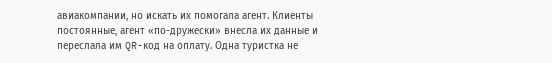авиакомпании, но искать их помогала агент. Клиенты постоянные, агент «по-дружески» внесла их данные и переслала им QR-код на оплату. Одна туристка не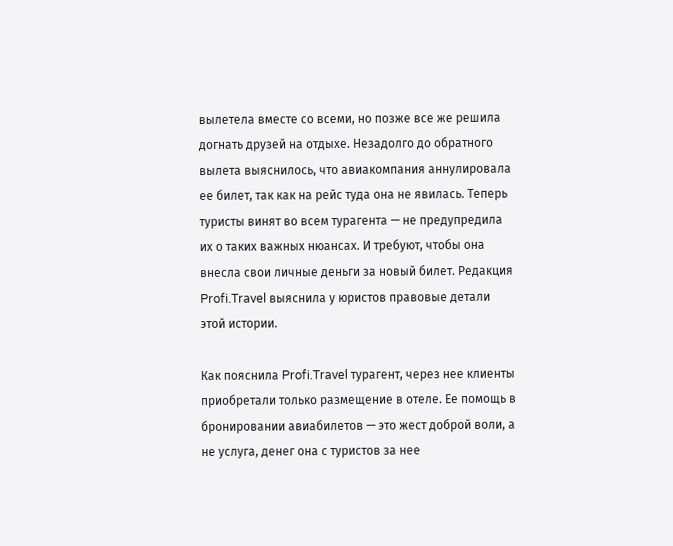вылетела вместе со всеми, но позже все же решила догнать друзей на отдыхе. Незадолго до обратного вылета выяснилось, что авиакомпания аннулировала ее билет, так как на рейс туда она не явилась. Теперь туристы винят во всем турагента — не предупредила их о таких важных нюансах. И требуют, чтобы она внесла свои личные деньги за новый билет. Редакция Profi.Travel выяснила у юристов правовые детали этой истории.

Как пояснила Profi.Travel турагент, через нее клиенты приобретали только размещение в отеле. Ее помощь в бронировании авиабилетов — это жест доброй воли, а не услуга, денег она с туристов за нее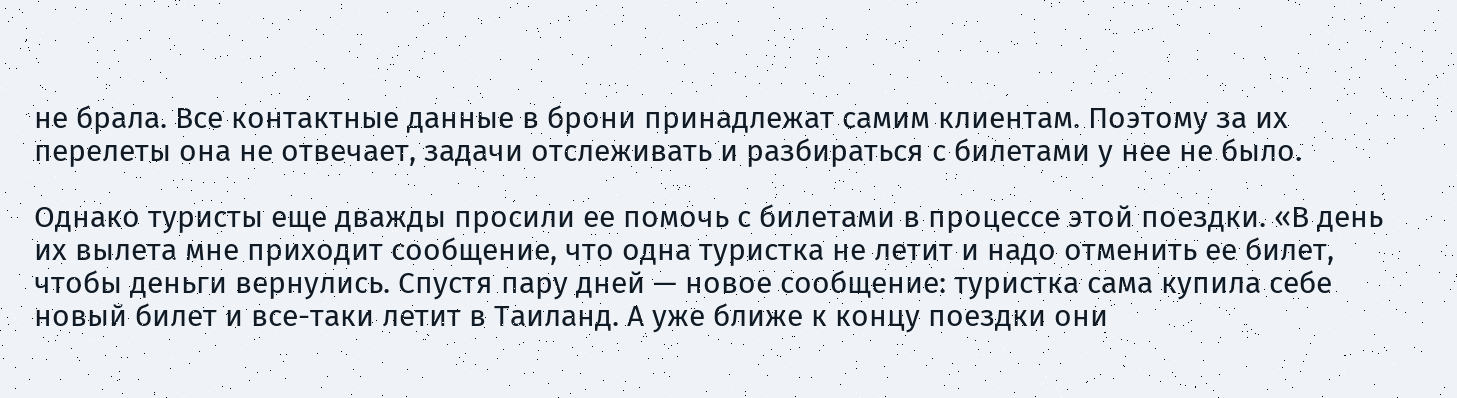не брала. Все контактные данные в брони принадлежат самим клиентам. Поэтому за их перелеты она не отвечает, задачи отслеживать и разбираться с билетами у нее не было.

Однако туристы еще дважды просили ее помочь с билетами в процессе этой поездки. «В день их вылета мне приходит сообщение, что одна туристка не летит и надо отменить ее билет, чтобы деньги вернулись. Спустя пару дней — новое сообщение: туристка сама купила себе новый билет и все-таки летит в Таиланд. А уже ближе к концу поездки они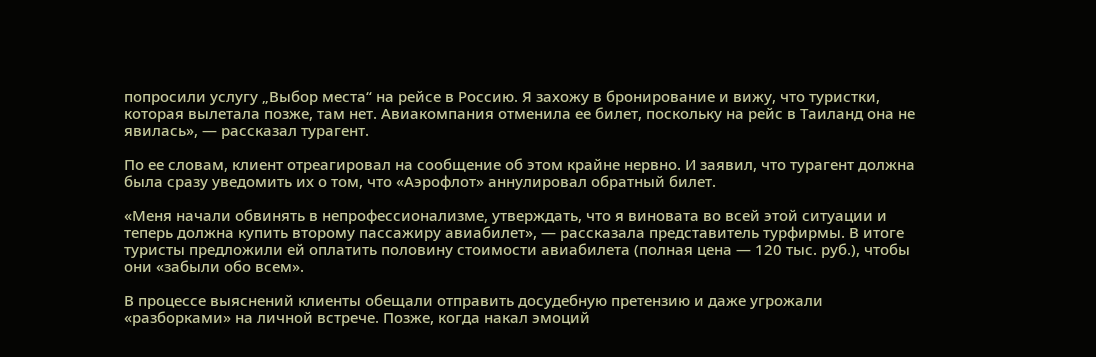попросили услугу „Выбор места“ на рейсе в Россию. Я захожу в бронирование и вижу, что туристки, которая вылетала позже, там нет. Авиакомпания отменила ее билет, поскольку на рейс в Таиланд она не явилась», — рассказал турагент.

По ее словам, клиент отреагировал на сообщение об этом крайне нервно. И заявил, что турагент должна была сразу уведомить их о том, что «Аэрофлот» аннулировал обратный билет.

«Меня начали обвинять в непрофессионализме, утверждать, что я виновата во всей этой ситуации и теперь должна купить второму пассажиру авиабилет», — рассказала представитель турфирмы. В итоге туристы предложили ей оплатить половину стоимости авиабилета (полная цена — 120 тыс. руб.), чтобы они «забыли обо всем».

В процессе выяснений клиенты обещали отправить досудебную претензию и даже угрожали «разборками» на личной встрече. Позже, когда накал эмоций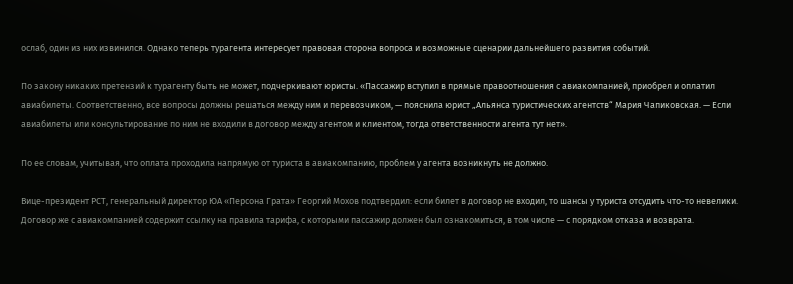ослаб, один из них извинился. Однако теперь турагента интересует правовая сторона вопроса и возможные сценарии дальнейшего развития событий.

По закону никаких претензий к турагенту быть не может, подчеркивают юристы. «Пассажир вступил в прямые правоотношения с авиакомпанией, приобрел и оплатил авиабилеты. Соответственно, все вопросы должны решаться между ним и перевозчиком, — пояснила юрист „Альянса туристических агентств“ Мария Чапиковская. — Если авиабилеты или консультирование по ним не входили в договор между агентом и клиентом, тогда ответственности агента тут нет».

По ее словам, учитывая, что оплата проходила напрямую от туриста в авиакомпанию, проблем у агента возникнуть не должно.

Вице-президент РСТ, генеральный директор ЮА «Персона Грата» Георгий Мохов подтвердил: если билет в договор не входил, то шансы у туриста отсудить что-то невелики. Договор же с авиакомпанией содержит ссылку на правила тарифа, с которыми пассажир должен был ознакомиться, в том числе — с порядком отказа и возврата.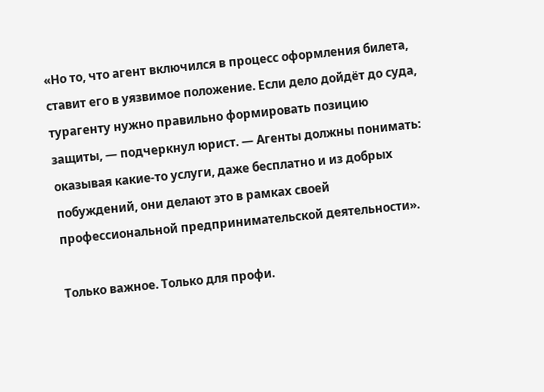«Но то, что агент включился в процесс оформления билета, ставит его в уязвимое положение. Если дело дойдёт до суда, турагенту нужно правильно формировать позицию защиты, — подчеркнул юрист. — Агенты должны понимать: оказывая какие-то услуги, даже бесплатно и из добрых побуждений, они делают это в рамках своей профессиональной предпринимательской деятельности».

Только важное. Только для профи.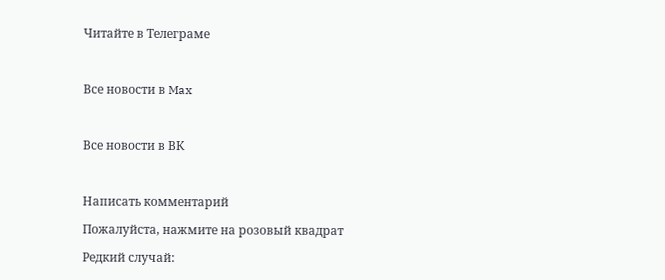Читайте в Телеграме



Все новости в Max



Все новости в ВК



Написать комментарий

Пожалуйста, нажмите на розовый квадрат

Редкий случай: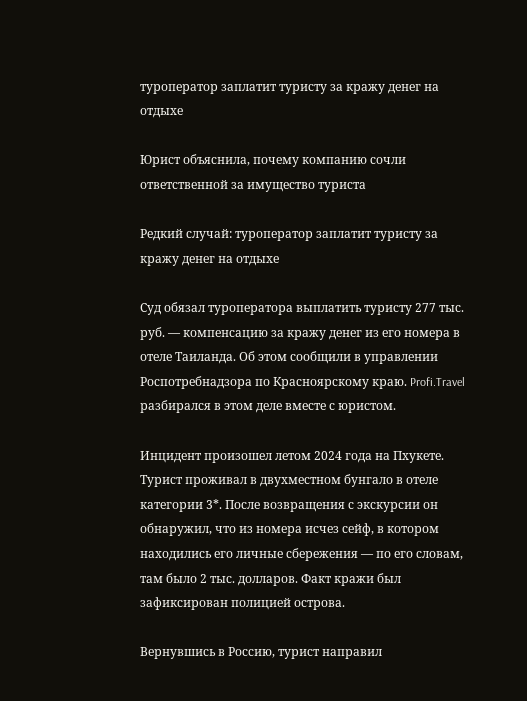туроператор заплатит туристу за кражу денег на отдыхе

Юрист объяснила, почему компанию сочли ответственной за имущество туриста

Редкий случай: туроператор заплатит туристу за кражу денег на отдыхе

Суд обязал туроператора выплатить туристу 277 тыс. руб. — компенсацию за кражу денег из его номера в отеле Таиланда. Об этом сообщили в управлении Роспотребнадзора по Красноярскому краю. Profi.Travel разбирался в этом деле вместе с юристом.

Инцидент произошел летом 2024 года на Пхукете. Турист проживал в двухместном бунгало в отеле категории 3*. После возвращения с экскурсии он обнаружил, что из номера исчез сейф, в котором находились его личные сбережения — по его словам, там было 2 тыс. долларов. Факт кражи был зафиксирован полицией острова.

Вернувшись в Россию, турист направил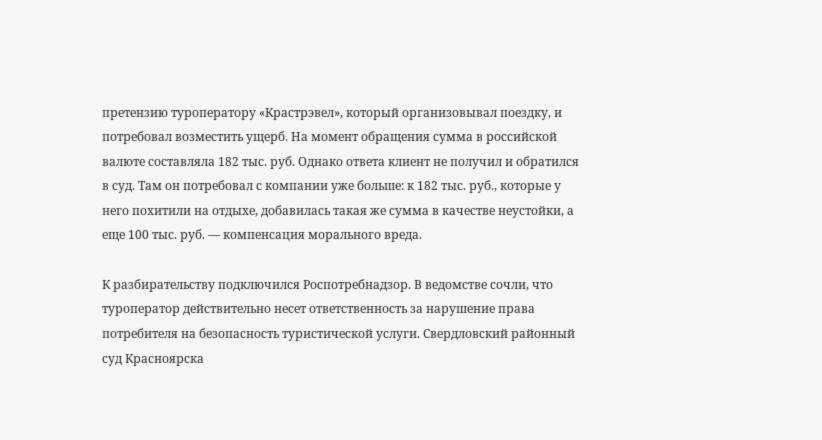претензию туроператору «Крастрэвел», который организовывал поездку, и потребовал возместить ущерб. На момент обращения сумма в российской валюте составляла 182 тыс. руб. Однако ответа клиент не получил и обратился в суд. Там он потребовал с компании уже больше: к 182 тыс. руб., которые у него похитили на отдыхе, добавилась такая же сумма в качестве неустойки, а еще 100 тыс. руб. — компенсация морального вреда.

К разбирательству подключился Роспотребнадзор. В ведомстве сочли, что туроператор действительно несет ответственность за нарушение права потребителя на безопасность туристической услуги. Свердловский районный суд Красноярска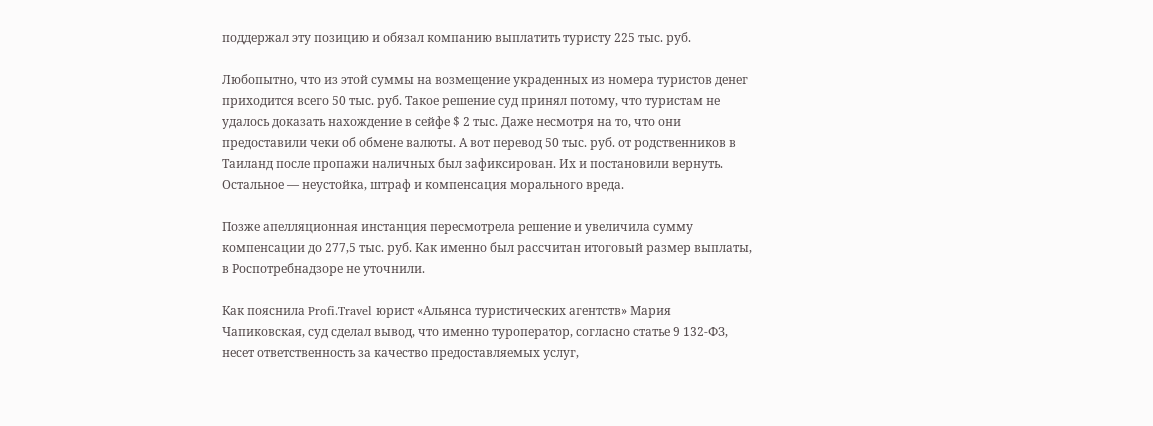поддержал эту позицию и обязал компанию выплатить туристу 225 тыс. руб.

Любопытно, что из этой суммы на возмещение украденных из номера туристов денег приходится всего 50 тыс. руб. Такое решение суд принял потому, что туристам не удалось доказать нахождение в сейфе $ 2 тыс. Даже несмотря на то, что они предоставили чеки об обмене валюты. А вот перевод 50 тыс. руб. от родственников в Таиланд после пропажи наличных был зафиксирован. Их и постановили вернуть. Остальное — неустойка, штраф и компенсация морального вреда.

Позже апелляционная инстанция пересмотрела решение и увеличила сумму компенсации до 277,5 тыс. руб. Как именно был рассчитан итоговый размер выплаты, в Роспотребнадзоре не уточнили.

Как пояснила Profi.Travel юрист «Альянса туристических агентств» Мария Чапиковская, суд сделал вывод, что именно туроператор, согласно статье 9 132-ФЗ, несет ответственность за качество предоставляемых услуг,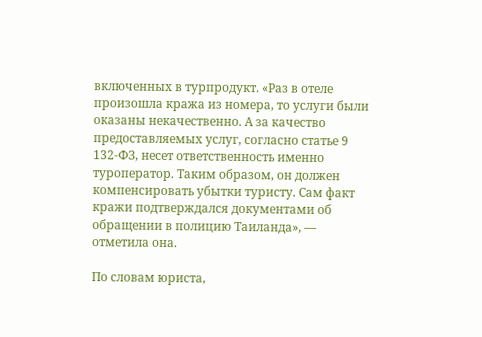включенных в турпродукт. «Раз в отеле произошла кража из номера, то услуги были оказаны некачественно. А за качество предоставляемых услуг, согласно статье 9 132-ФЗ, несет ответственность именно туроператор. Таким образом, он должен компенсировать убытки туристу. Сам факт кражи подтверждался документами об обращении в полицию Таиланда», — отметила она.

По словам юриста,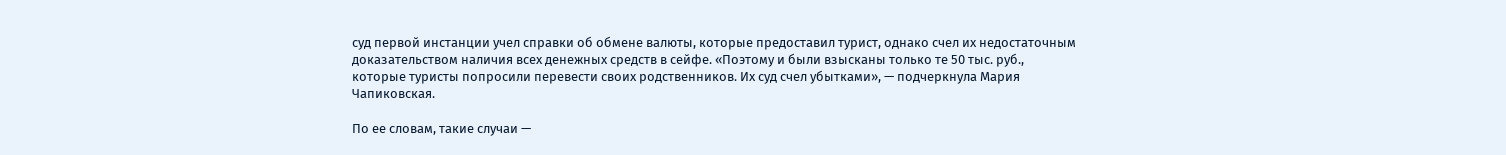суд первой инстанции учел справки об обмене валюты, которые предоставил турист, однако счел их недостаточным доказательством наличия всех денежных средств в сейфе. «Поэтому и были взысканы только те 50 тыс. руб., которые туристы попросили перевести своих родственников. Их суд счел убытками», — подчеркнула Мария Чапиковская.

По ее словам, такие случаи —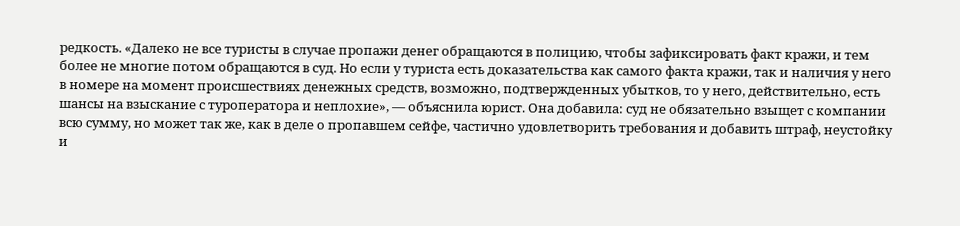редкость. «Далеко не все туристы в случае пропажи денег обращаются в полицию, чтобы зафиксировать факт кражи, и тем более не многие потом обращаются в суд. Но если у туриста есть доказательства как самого факта кражи, так и наличия у него в номере на момент происшествиях денежных средств, возможно, подтвержденных убытков, то у него, действительно, есть шансы на взыскание с туроператора и неплохие», — объяснила юрист. Она добавила: суд не обязательно взыщет с компании всю сумму, но может так же, как в деле о пропавшем сейфе, частично удовлетворить требования и добавить штраф, неустойку и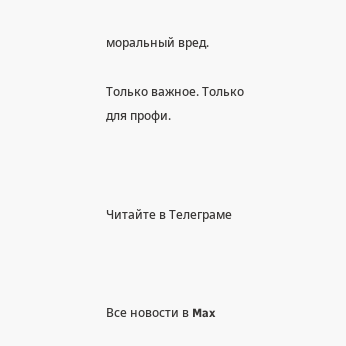моральный вред.

Только важное. Только для профи.



Читайте в Телеграме



Все новости в Max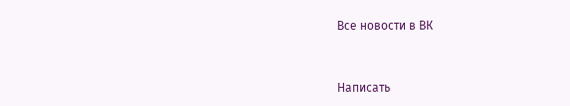Все новости в ВК



Написать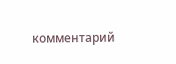комментарий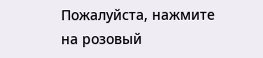Пожалуйста, нажмите на розовый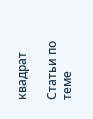квадрат

Статьи по теме